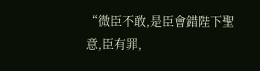“微臣不敢,是臣會錯陛下聖意,臣有罪,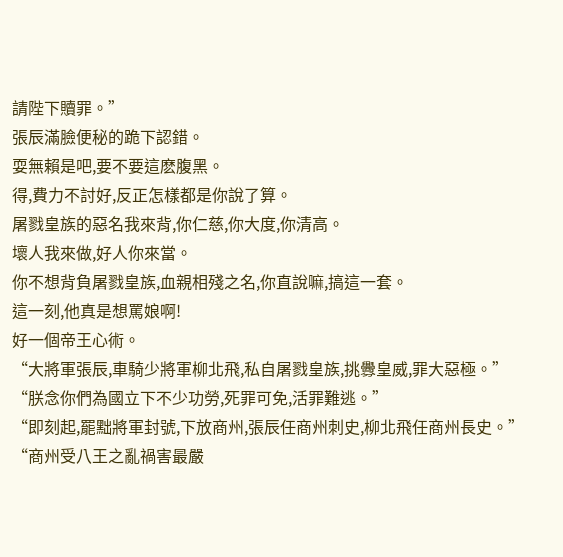請陛下贖罪。”
張辰滿臉便秘的跪下認錯。
耍無賴是吧,要不要這麽腹黑。
得,費力不討好,反正怎樣都是你說了算。
屠戮皇族的惡名我來背,你仁慈,你大度,你清高。
壞人我來做,好人你來當。
你不想背負屠戮皇族,血親相殘之名,你直說嘛,搞這一套。
這一刻,他真是想罵娘啊!
好一個帝王心術。
“大將軍張辰,車騎少將軍柳北飛,私自屠戮皇族,挑釁皇威,罪大惡極。”
“朕念你們為國立下不少功勞,死罪可免,活罪難逃。”
“即刻起,罷黜將軍封號,下放商州,張辰任商州刺史,柳北飛任商州長史。”
“商州受八王之亂禍害最嚴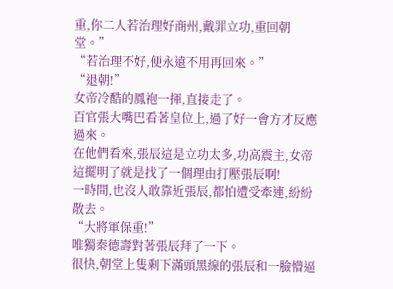重,你二人若治理好商州,戴罪立功,重回朝堂。”
“若治理不好,便永遠不用再回來。”
“退朝!”
女帝冷酷的鳳袍一揮,直接走了。
百官張大嘴巴看著皇位上,過了好一會方才反應過來。
在他們看來,張辰這是立功太多,功高震主,女帝這擺明了就是找了一個理由打壓張辰啊!
一時間,也沒人敢靠近張辰,都怕遭受牽連,紛紛散去。
“大將軍保重!”
唯獨秦德壽對著張辰拜了一下。
很快,朝堂上隻剩下滿頭黑線的張辰和一臉懵逼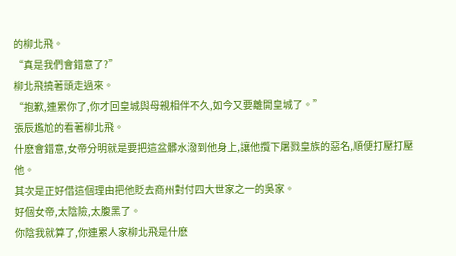的柳北飛。
“真是我們會錯意了?”
柳北飛撓著頭走過來。
“抱歉,連累你了,你才回皇城與母親相伴不久,如今又要離開皇城了。”
張辰尷尬的看著柳北飛。
什麽會錯意,女帝分明就是要把這盆髒水潑到他身上,讓他攬下屠戮皇族的惡名,順便打壓打壓他。
其次是正好借這個理由把他貶去商州對付四大世家之一的吳家。
好個女帝,太陰險,太腹黑了。
你陰我就算了,你連累人家柳北飛是什麽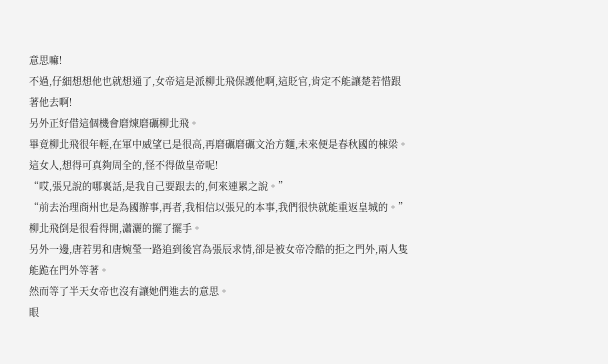意思嘛!
不過,仔細想想他也就想通了,女帝這是派柳北飛保護他啊,這貶官,肯定不能讓楚若惜跟著他去啊!
另外正好借這個機會磨煉磨礪柳北飛。
畢竟柳北飛很年輕,在軍中威望已是很高,再磨礪磨礪文治方麵,未來便是春秋國的棟梁。
這女人,想得可真夠周全的,怪不得做皇帝呢!
“哎,張兄說的哪裏話,是我自己要跟去的,何來連累之說。”
“前去治理商州也是為國辦事,再者,我相信以張兄的本事,我們很快就能重返皇城的。”
柳北飛倒是很看得開,瀟灑的擺了擺手。
另外一邊,唐若男和唐婉瑩一路追到後宮為張辰求情,卻是被女帝冷酷的拒之門外,兩人隻能跪在門外等著。
然而等了半天女帝也沒有讓她們進去的意思。
眼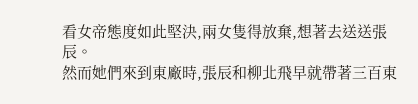看女帝態度如此堅決,兩女隻得放棄,想著去送送張辰。
然而她們來到東廠時,張辰和柳北飛早就帶著三百東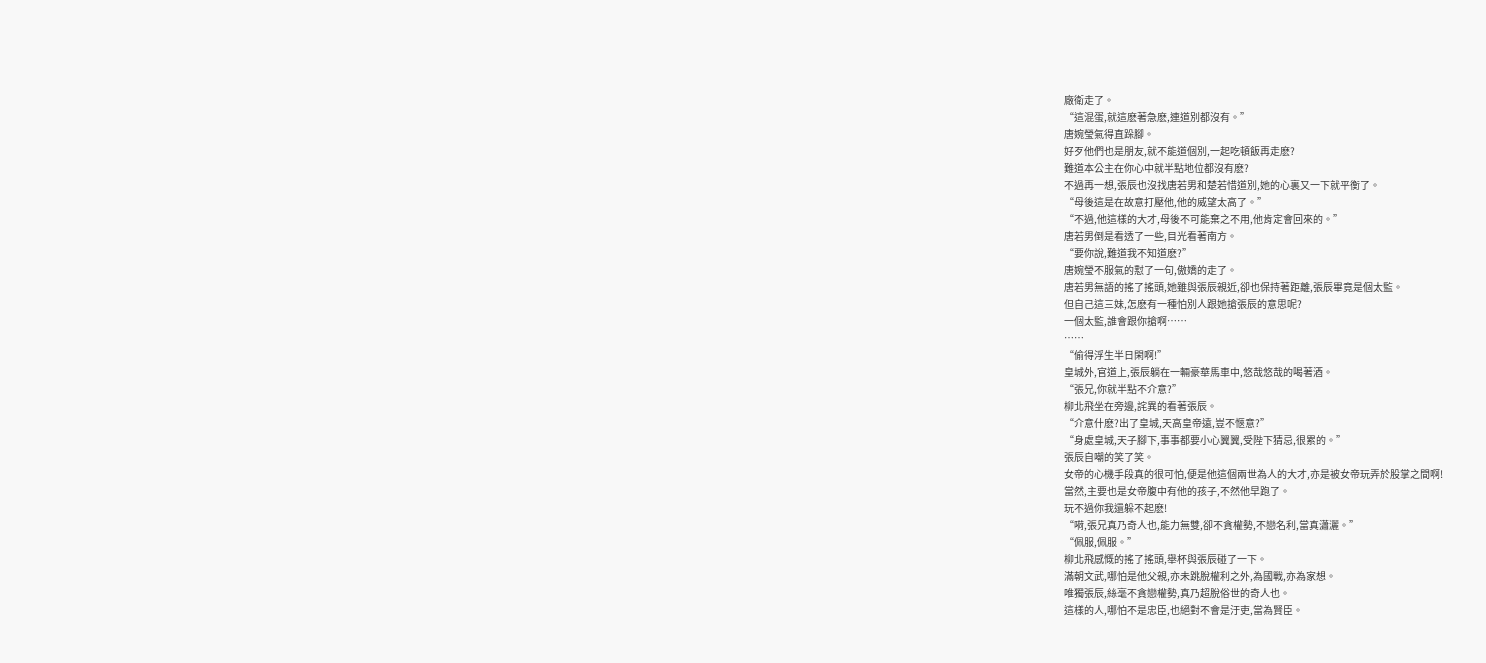廠衛走了。
“這混蛋,就這麽著急麽,連道別都沒有。”
唐婉瑩氣得直跺腳。
好歹他們也是朋友,就不能道個別,一起吃頓飯再走麽?
難道本公主在你心中就半點地位都沒有麽?
不過再一想,張辰也沒找唐若男和楚若惜道別,她的心裏又一下就平衡了。
“母後這是在故意打壓他,他的威望太高了。”
“不過,他這樣的大才,母後不可能棄之不用,他肯定會回來的。”
唐若男倒是看透了一些,目光看著南方。
“要你說,難道我不知道麽?”
唐婉瑩不服氣的懟了一句,傲嬌的走了。
唐若男無語的搖了搖頭,她雖與張辰親近,卻也保持著距離,張辰畢竟是個太監。
但自己這三妹,怎麽有一種怕別人跟她搶張辰的意思呢?
一個太監,誰會跟你搶啊……
……
“偷得浮生半日閑啊!”
皇城外,官道上,張辰躺在一輛豪華馬車中,悠哉悠哉的喝著酒。
“張兄,你就半點不介意?”
柳北飛坐在旁邊,詫異的看著張辰。
“介意什麽?出了皇城,天高皇帝遠,豈不愜意?”
“身處皇城,天子腳下,事事都要小心翼翼,受陛下猜忌,很累的。”
張辰自嘲的笑了笑。
女帝的心機手段真的很可怕,便是他這個兩世為人的大才,亦是被女帝玩弄於股掌之間啊!
當然,主要也是女帝腹中有他的孩子,不然他早跑了。
玩不過你我還躲不起麽!
“嗬,張兄真乃奇人也,能力無雙,卻不貪權勢,不戀名利,當真瀟灑。”
“佩服,佩服。”
柳北飛感慨的搖了搖頭,舉杯與張辰碰了一下。
滿朝文武,哪怕是他父親,亦未跳脫權利之外,為國戰,亦為家想。
唯獨張辰,絲毫不貪戀權勢,真乃超脫俗世的奇人也。
這樣的人,哪怕不是忠臣,也絕對不會是汙吏,當為賢臣。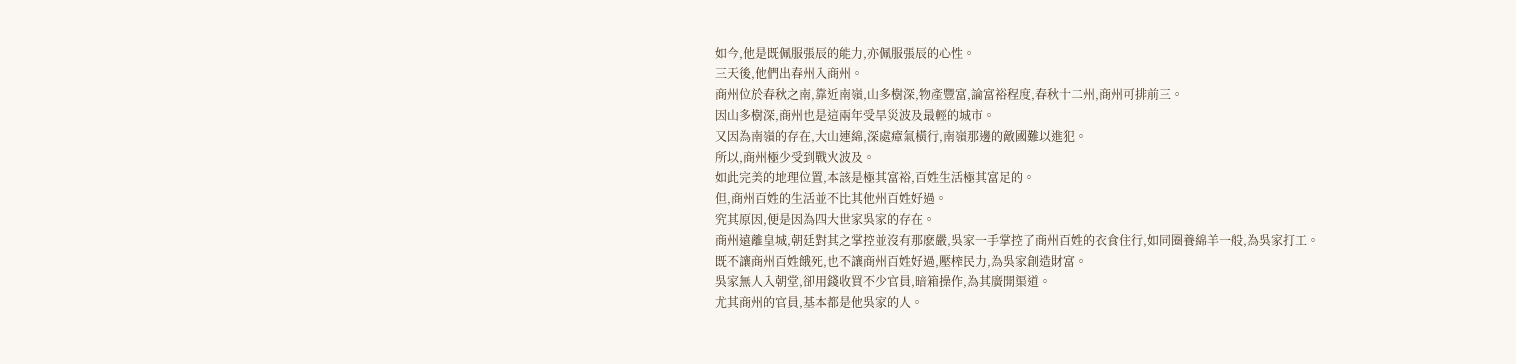如今,他是既佩服張辰的能力,亦佩服張辰的心性。
三天後,他們出春州入商州。
商州位於春秋之南,靠近南嶺,山多樹深,物產豐富,論富裕程度,春秋十二州,商州可排前三。
因山多樹深,商州也是這兩年受旱災波及最輕的城市。
又因為南嶺的存在,大山連綿,深處瘴氣橫行,南嶺那邊的敵國難以進犯。
所以,商州極少受到戰火波及。
如此完美的地理位置,本該是極其富裕,百姓生活極其富足的。
但,商州百姓的生活並不比其他州百姓好過。
究其原因,便是因為四大世家吳家的存在。
商州遠離皇城,朝廷對其之掌控並沒有那麽嚴,吳家一手掌控了商州百姓的衣食住行,如同圈養綿羊一般,為吳家打工。
既不讓商州百姓餓死,也不讓商州百姓好過,壓榨民力,為吳家創造財富。
吳家無人入朝堂,卻用錢收買不少官員,暗箱操作,為其廣開渠道。
尤其商州的官員,基本都是他吳家的人。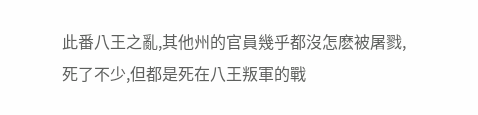此番八王之亂,其他州的官員幾乎都沒怎麽被屠戮,死了不少,但都是死在八王叛軍的戰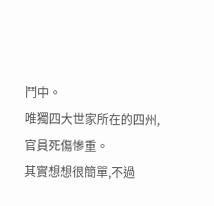鬥中。
唯獨四大世家所在的四州,官員死傷慘重。
其實想想很簡單,不過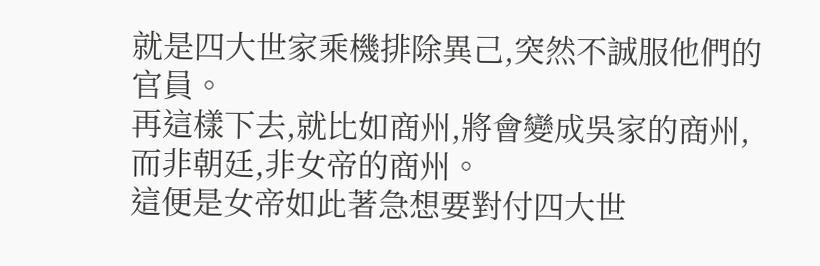就是四大世家乘機排除異己,突然不誠服他們的官員。
再這樣下去,就比如商州,將會變成吳家的商州,而非朝廷,非女帝的商州。
這便是女帝如此著急想要對付四大世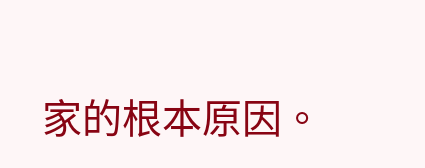家的根本原因。